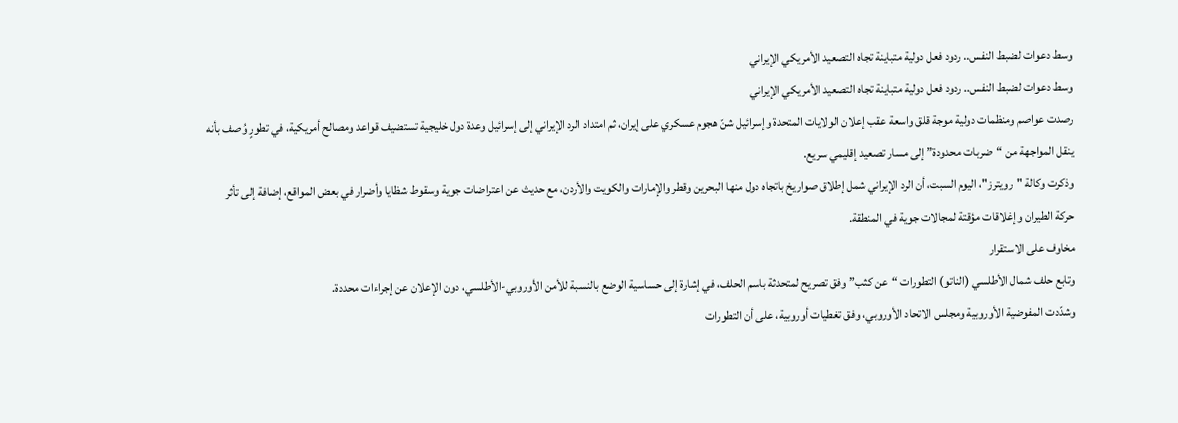وسط دعوات لضبط النفس.. ردود فعل دولية متباينة تجاه التصعيد الأمريكي الإيراني
وسط دعوات لضبط النفس.. ردود فعل دولية متباينة تجاه التصعيد الأمريكي الإيراني
رصدت عواصم ومنظمات دولية موجة قلق واسعة عقب إعلان الولايات المتحدة وإسرائيل شنّ هجوم عسكري على إيران، ثم امتداد الرد الإيراني إلى إسرائيل وعدة دول خليجية تستضيف قواعد ومصالح أمريكية، في تطورٍ وُصف بأنه ينقل المواجهة من “ضربات محدودة” إلى مسار تصعيد إقليمي سريع.
وذكرت وكالة "رويترز"، اليوم السبت، أن الرد الإيراني شمل إطلاق صواريخ باتجاه دول منها البحرين وقطر والإمارات والكويت والأردن، مع حديث عن اعتراضات جوية وسقوط شظايا وأضرار في بعض المواقع، إضافة إلى تأثر حركة الطيران وإغلاقات مؤقتة لمجالات جوية في المنطقة.
مخاوف على الاستقرار
وتابع حلف شمال الأطلسي (الناتو) التطورات “عن كثب” وفق تصريح لمتحدثة باسم الحلف، في إشارة إلى حساسية الوضع بالنسبة للأمن الأوروبي-الأطلسي، دون الإعلان عن إجراءات محددة.
وشدّدت المفوضية الأوروبية ومجلس الاتحاد الأوروبي، وفق تغطيات أوروبية، على أن التطورات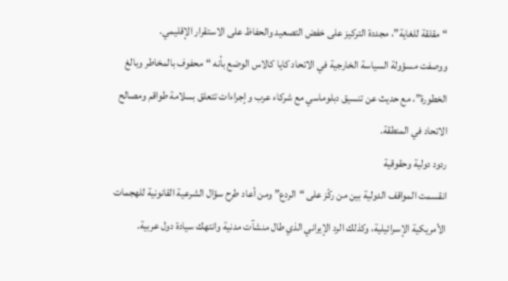“مقلقة للغاية”، مجددة التركيز على خفض التصعيد والحفاظ على الاستقرار الإقليمي.
ووصفت مسؤولة السياسة الخارجية في الاتحاد كايا كالاس الوضع بأنه “محفوف بالمخاطر وبالغ الخطورة”، مع حديث عن تنسيق دبلوماسي مع شركاء عرب وإجراءات تتعلق بسلامة طواقم ومصالح الاتحاد في المنطقة.
ردود دولية وحقوقية
انقسمت المواقف الدولية بين من ركّز على “الردع” ومن أعاد طرح سؤال الشرعية القانونية للهجمات الأمريكية الإسرائيلية، وكذلك الرد الإيراني الذي طال منشآت مدنية وانتهك سيادة دول عربية.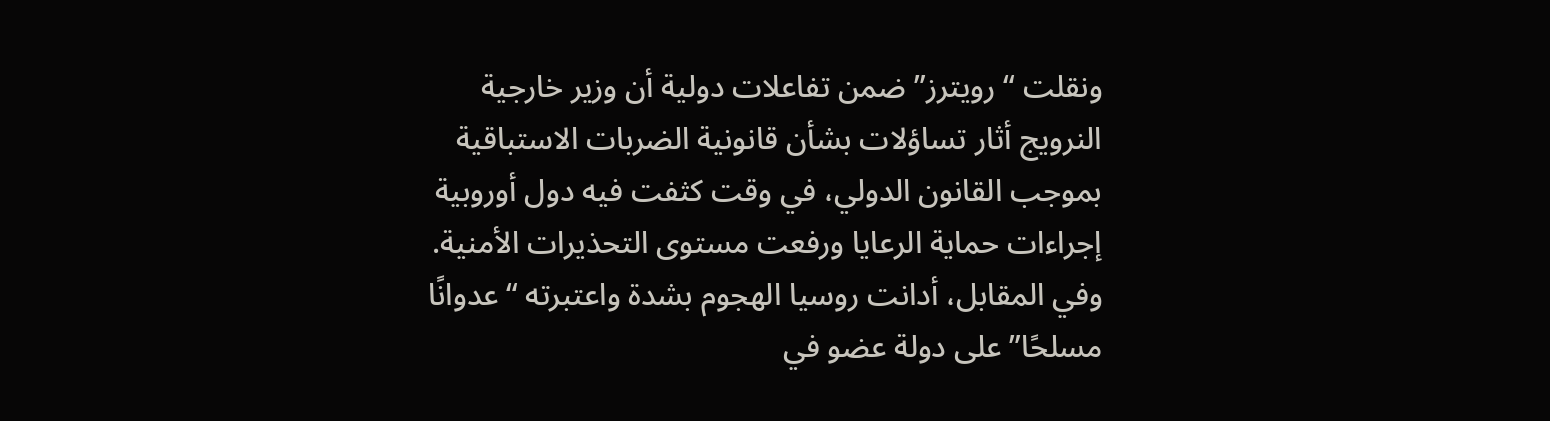ونقلت “رويترز” ضمن تفاعلات دولية أن وزير خارجية النرويج أثار تساؤلات بشأن قانونية الضربات الاستباقية بموجب القانون الدولي، في وقت كثفت فيه دول أوروبية إجراءات حماية الرعايا ورفعت مستوى التحذيرات الأمنية.
وفي المقابل، أدانت روسيا الهجوم بشدة واعتبرته “عدوانًا مسلحًا” على دولة عضو في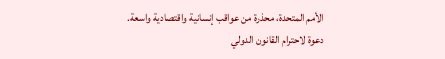الأمم المتحدة، محذرة من عواقب إنسانية واقتصادية واسعة.
دعوة لاحترام القانون الدولي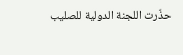حذّرت اللجنة الدولية للصليب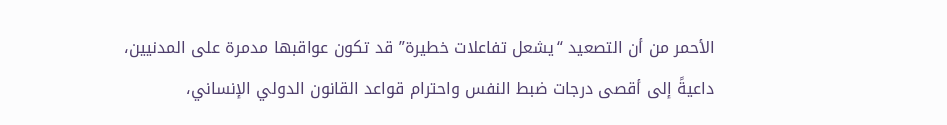الأحمر من أن التصعيد “يشعل تفاعلات خطيرة” قد تكون عواقبها مدمرة على المدنيين، داعيةً إلى أقصى درجات ضبط النفس واحترام قواعد القانون الدولي الإنساني،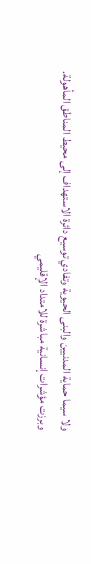ولا سيما حماية المدنيين والبنى الحيوية وتفادي توسيع دائرة الاستهداف إلى محيط المناطق المأهولة.
وبرزت مؤشرات إنسانية مباشرة للامتداد الإقليمي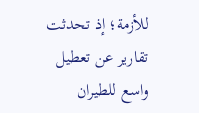للأزمة؛ إذ تحدثت تقارير عن تعطيل واسع للطيران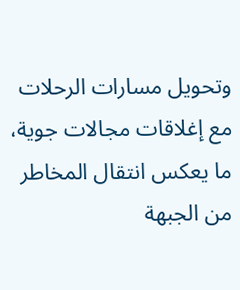وتحويل مسارات الرحلات مع إغلاقات مجالات جوية، ما يعكس انتقال المخاطر من الجبهة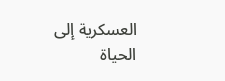العسكرية إلى الحياة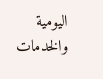اليومية والخدمات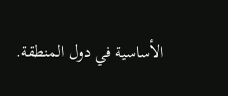الأساسية في دول المنطقة.